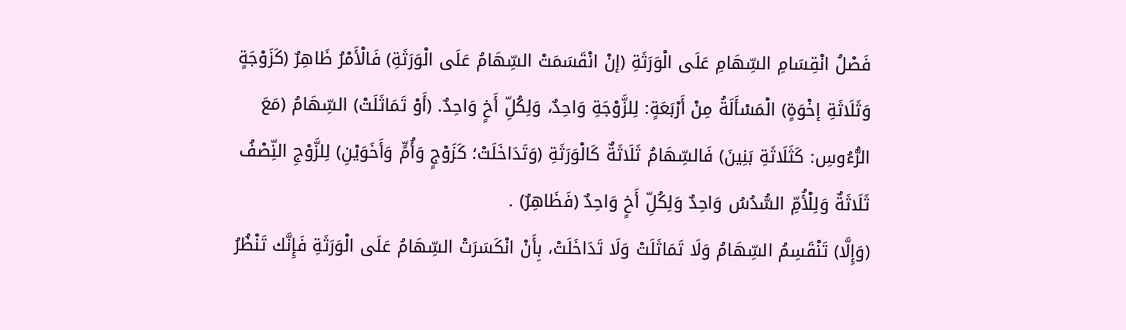فَصْلُ انْقِسَامِ السِّهَامِ عَلَى الْوَرَثَةِ (إنْ انْقَسَمَتْ السِّهَامُ عَلَى الْوَرَثَةِ) فَالْأَمْرُ ظَاهِرٌ (كَزَوْجَةٍ وَثَلَاثَةِ إخْوَةٍ) الْمَسْأَلَةُ مِنْ أَرْبَعَةٍ: لِلزَّوْجَةِ وَاحِدٌ، وَلِكُلِّ أَخٍ وَاحِدٌ. (أَوْ تَمَاثَلَتْ) السِّهَامُ (مَعَ الرُّءُوسِ: كَثَلَاثَةِ بَنِينَ) فَالسِّهَامُ ثَلَاثَةٌ كَالْوَرَثَةِ (وَتَدَاخَلَتْ؛ كَزَوْجٍ وَأُمٍّ وَأَخَوَيْنِ) لِلزَّوْجِ النِّصْفُ ثَلَاثَةٌ وَلِلْأُمِّ السُّدُسُ وَاحِدٌ وَلِكُلِّ أَخٍ وَاحِدٌ (فَظَاهِرٌ) .
(وَإِلَّا) تَنْقَسِمُ السِّهَامُ وَلَا تَمَاثَلَتْ وَلَا تَدَاخَلَتْ، بِأَنْ انْكَسَرَتْ السِّهَامُ عَلَى الْوَرَثَةِ فَإِنَّك تَنْظُرُ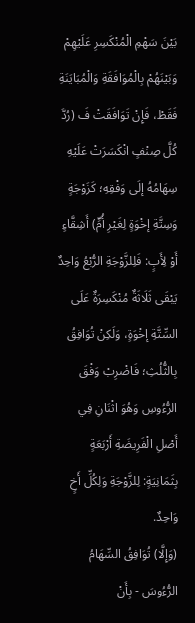بَيْنَ سَهْمِ الْمُنْكَسِرِ عَلَيْهِمْ وَبَيْنَهُمْ بِالْمُوَافَقَةِ وَالْمُبَايَنَةِ فَقَطْ، فَإِنْ تَوَافَقَتْ فَ (رُدَّ كُلَّ صِنْفٍ انْكَسَرَتْ عَلَيْهِ سِهَامُهُ إلَى وَفْقِهِ؛ كَزَوْجَةٍ وَسِتَّةِ إخْوَةٍ لِغَيْرِ أُمٍّ) أَشِقَّاءٍ أَوْ لِأَبٍ: فَلِلزَّوْجَةِ الرُّبْعُ وَاحِدٌ يَبْقَى ثَلَاثَةٌ مُنْكَسِرَةٌ عَلَى السِّتَّةِ إخْوَةٍ، وَلَكِنْ تُوَافِقُ بِالثُّلُثِ؛ فَاضْرِبْ وَفْقَ الرُّءُوسِ وَهُوَ اثْنَانِ فِي أَصْلِ الْفَرِيضَةِ أَرْبَعَةٍ بِثَمَانِيَةٍ: لِلزَّوْجَةِ وَلِكُلِّ أَخٍ وَاحِدٌ.
(وَإِلَّا) تُوَافِقُ السِّهَامُ الرُّءُوسَ - بِأَنْ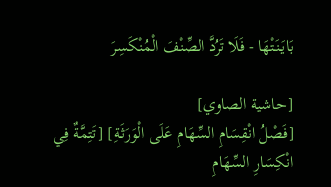بَايَنَتْهَا - فَلَا تَرُدَّ الصِّنْفَ الْمُنْكَسِرَ

[حاشية الصاوي]
[فَصْلُ انْقِسَامِ السِّهَامِ عَلَى الْوَرَثَةِ] [تَتِمَّةٌ فِي انْكِسَارِ السِّهَامِ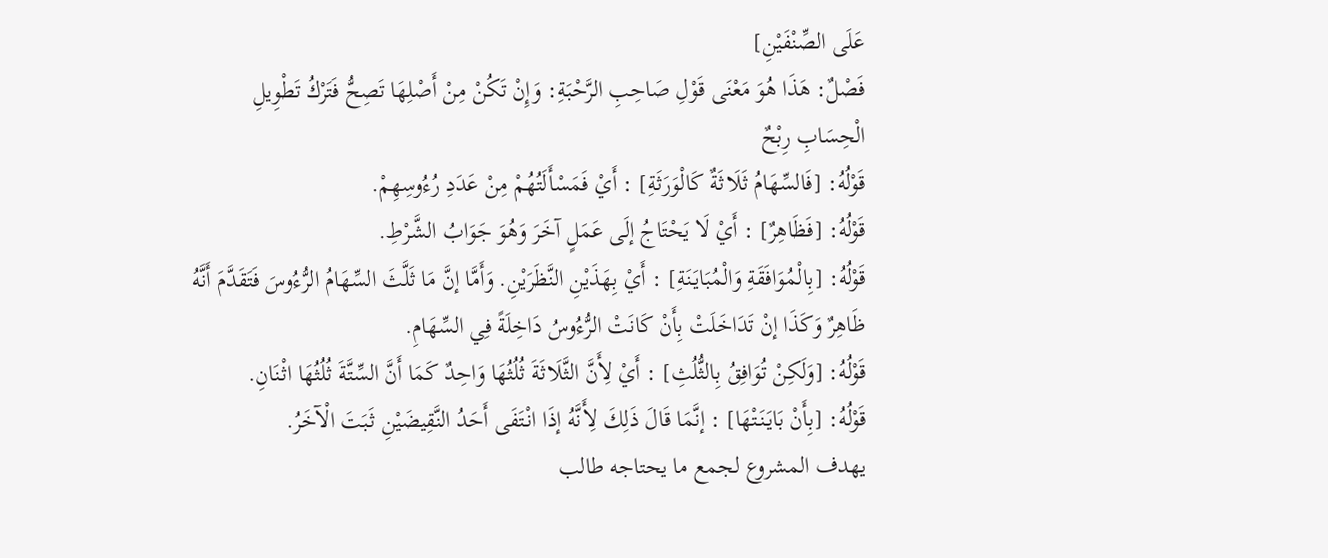عَلَى الصِّنْفَيْنِ]
فَصْلٌ: هَذَا هُوَ مَعْنَى قَوْلِ صَاحِبِ الرَّحْبَةِ: وَإِنْ تَكُنْ مِنْ أَصْلِهَا تَصِحُّ فَتَرْكُ تَطْوِيلِ الْحِسَابِ رِبْحٌ
قَوْلُهُ: [فَالسِّهَامُ ثَلَاثَةٌ كَالْوَرَثَةِ] : أَيْ فَمَسْأَلَتُهُمْ مِنْ عَدَدِ رُءُوسِهِمْ.
قَوْلُهُ: [فَظَاهِرٌ] : أَيْ لَا يَحْتَاجُ إلَى عَمَلٍ آخَرَ وَهُوَ جَوَابُ الشَّرْطِ.
قَوْلُهُ: [بِالْمُوَافَقَةِ وَالْمُبَايَنَةِ] : أَيْ بِهَذَيْنِ النَّظَرَيْنِ. وَأَمَّا إنَّ مَا ثَلَّثَ السِّهَامُ الرُّءُوسَ فَتَقَدَّمَ أَنَّهُ ظَاهِرٌ وَكَذَا إنْ تَدَاخَلَتْ بِأَنْ كَانَتْ الرُّءُوسُ دَاخِلَةً فِي السِّهَامِ.
قَوْلُهُ: [وَلَكِنْ تُوَافِقُ بِالثُّلُثِ] : أَيْ لِأَنَّ الثَّلَاثَةَ ثُلُثُهَا وَاحِدٌ كَمَا أَنَّ السِّتَّةَ ثُلُثُهَا اثْنَانِ.
قَوْلُهُ: [بِأَنْ بَايَنَتْهَا] : إنَّمَا قَالَ ذَلِكَ لِأَنَّهُ إذَا انْتَفَى أَحَدُ النَّقِيضَيْنِ ثَبَتَ الْآخَرُ.
يهدف المشروع لجمع ما يحتاجه طالب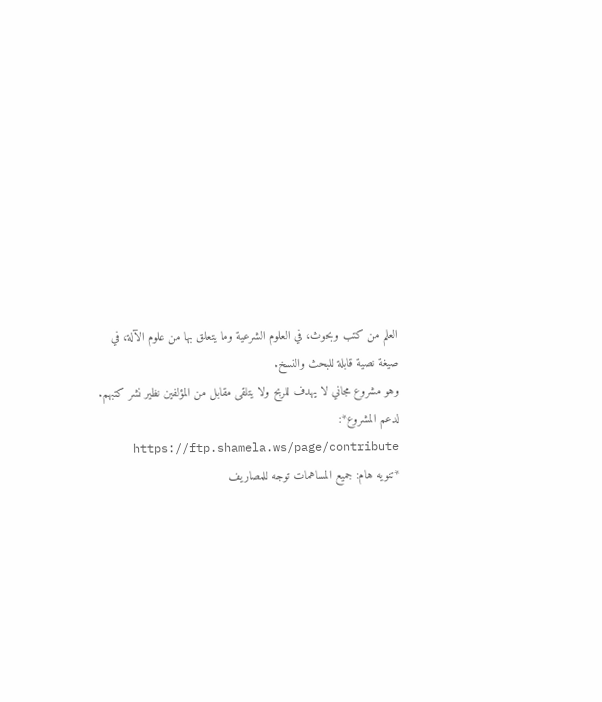العلم من كتب وبحوث، في العلوم الشرعية وما يتعلق بها من علوم الآلة، في صيغة نصية قابلة للبحث والنسخ.
وهو مشروع مجاني لا يهدف للربح ولا يتلقى مقابل من المؤلفين نظير نشر كتبهم.
لدعم المشروع*: https://ftp.shamela.ws/page/contribute
*تنويه هام: جميع المساهمات توجه للمصاريف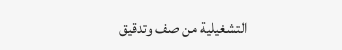التشغيلية من صف وتدقيق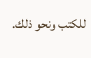للكتب ونحو ذلك.